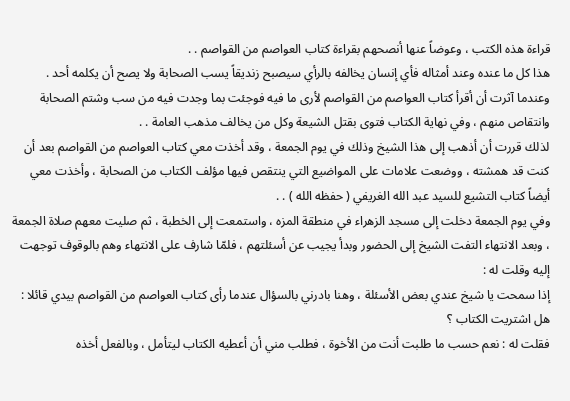قراءة هذه الكتب ، وعوضاً عنها أنصحهم بقراءة كتاب العواصم من القواصم . .
هذا كل ما عنده وعند أمثاله فأي إنسان يخالفه بالرأي سيصبح زنديقاً يسب الصحابة ولا يصح أن يكلمه أحد .
وعندما آثرت أن أقرأ كتاب العواصم من القواصم لأرى ما فيه فوجئت بما وجدت فيه من سب وشتم الصحابة وانتقاص منهم ، وفي نهاية الكتاب فتوى بقتل الشيعة وكل من يخالف مذهب العامة . .
لذلك قررت أن أذهب إلى هذا الشيخ وذلك في يوم الجمعة ، وقد أخذت معي كتاب العواصم من القواصم بعد أن كنت قد همشته ، ووضعت علامات على المواضيع التي ينتقص فيها مؤلف الكتاب من الصحابة ، وأخذت معي أيضاً كتاب التشيع للسيد عبد الله الغريفي ( حفظه الله ) . .
وفي يوم الجمعة دخلت إلى مسجد الزهراء في منطقة المزه ، واستمعت إلى الخطبة ، ثم صليت معهم صلاة الجمعة ، وبعد الانتهاء التفت الشيخ إلى الحضور وبدأ يجيب عن أسئلتهم ، فلمّا شارف على الانتهاء وهم بالوقوف توجهت إليه وقلت له :
إذا سمحت يا شيخ عندي بعض الأسئلة ، وهنا بادرني بالسؤال عندما رأى كتاب العواصم من القواصم بيدي قائلا :
هل اشتريت الكتاب ؟
فقلت له : نعم حسب ما طلبت أنت من الأخوة ، فطلب مني أن أعطيه الكتاب ليتأمل ، وبالفعل أخذه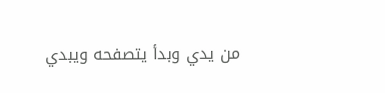من يدي وبدأ يتصفحه ويبدي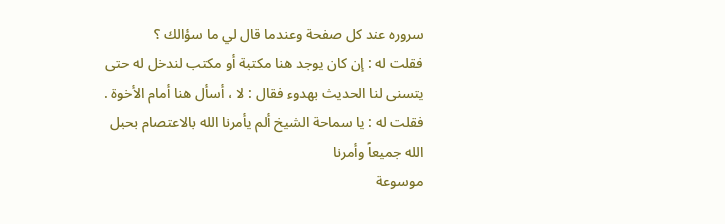سروره عند كل صفحة وعندما قال لي ما سؤالك ؟
فقلت له : إن كان يوجد هنا مكتبة أو مكتب لندخل له حتى يتسنى لنا الحديث بهدوء فقال : لا ، أسأل هنا أمام الأخوة .
فقلت له : يا سماحة الشيخ ألم يأمرنا الله بالاعتصام بحبل الله جميعاً وأمرنا
موسوعة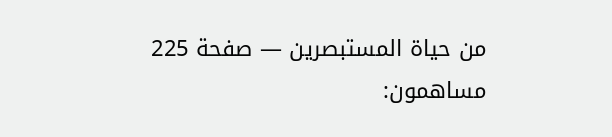من حياة المستبصرين — صفحة 225
مساهمون: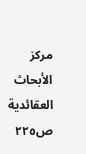مركز الأبحاث العقائدية
ص٢٢٥